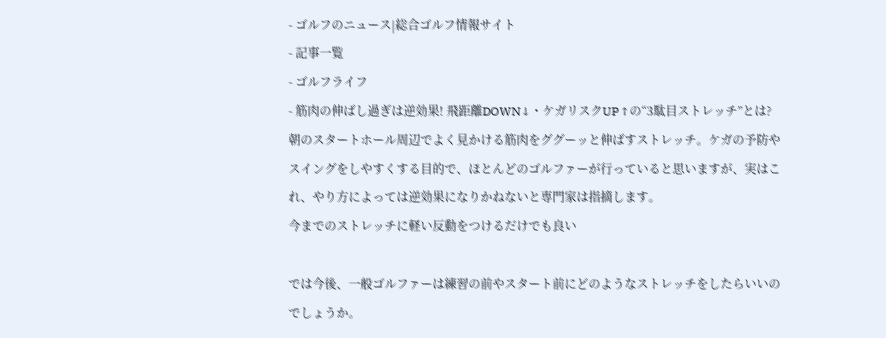- ゴルフのニュース|総合ゴルフ情報サイト
- 記事一覧
- ゴルフライフ
- 筋肉の伸ばし過ぎは逆効果! 飛距離DOWN↓・ケガリスクUP↑の“3駄目ストレッチ”とは?
朝のスタートホール周辺でよく見かける筋肉をググーッと伸ばすストレッチ。ケガの予防やスイングをしやすくする目的で、ほとんどのゴルファーが行っていると思いますが、実はこれ、やり方によっては逆効果になりかねないと専門家は指摘します。
今までのストレッチに軽い反動をつけるだけでも良い

では今後、一般ゴルファーは練習の前やスタート前にどのようなストレッチをしたらいいのでしょうか。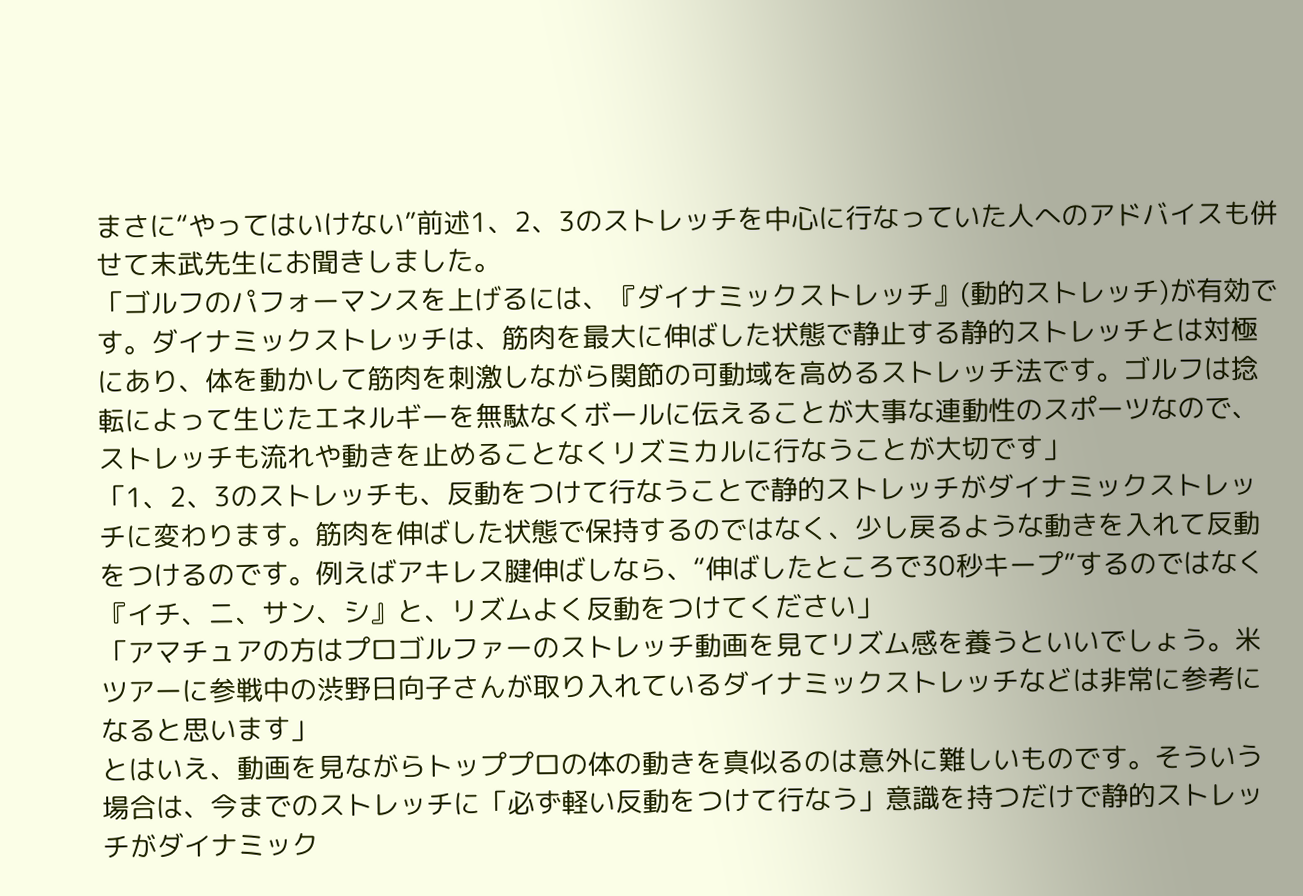まさに“やってはいけない”前述1、2、3のストレッチを中心に行なっていた人へのアドバイスも併せて末武先生にお聞きしました。
「ゴルフのパフォーマンスを上げるには、『ダイナミックストレッチ』(動的ストレッチ)が有効です。ダイナミックストレッチは、筋肉を最大に伸ばした状態で静止する静的ストレッチとは対極にあり、体を動かして筋肉を刺激しながら関節の可動域を高めるストレッチ法です。ゴルフは捻転によって生じたエネルギーを無駄なくボールに伝えることが大事な連動性のスポーツなので、ストレッチも流れや動きを止めることなくリズミカルに行なうことが大切です」
「1、2、3のストレッチも、反動をつけて行なうことで静的ストレッチがダイナミックストレッチに変わります。筋肉を伸ばした状態で保持するのではなく、少し戻るような動きを入れて反動をつけるのです。例えばアキレス腱伸ばしなら、“伸ばしたところで30秒キープ”するのではなく『イチ、ニ、サン、シ』と、リズムよく反動をつけてください」
「アマチュアの方はプロゴルファーのストレッチ動画を見てリズム感を養うといいでしょう。米ツアーに参戦中の渋野日向子さんが取り入れているダイナミックストレッチなどは非常に参考になると思います」
とはいえ、動画を見ながらトッププロの体の動きを真似るのは意外に難しいものです。そういう場合は、今までのストレッチに「必ず軽い反動をつけて行なう」意識を持つだけで静的ストレッチがダイナミック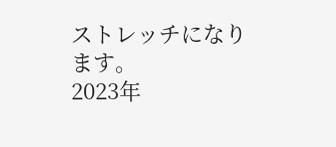ストレッチになります。
2023年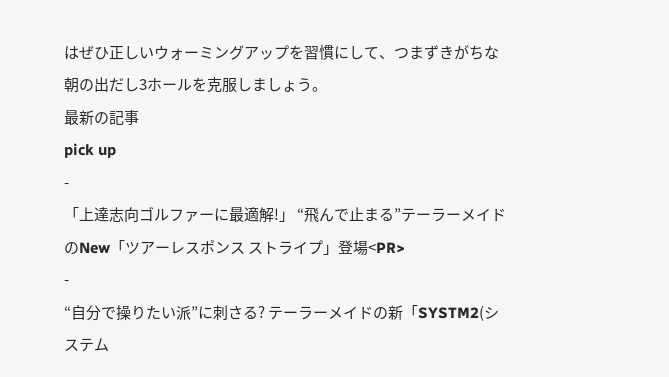はぜひ正しいウォーミングアップを習慣にして、つまずきがちな朝の出だし3ホールを克服しましょう。
最新の記事
pick up
-
「上達志向ゴルファーに最適解!」 “飛んで止まる”テーラーメイドのNew「ツアーレスポンス ストライプ」登場<PR>
-
“自分で操りたい派”に刺さる? テーラーメイドの新「SYSTM2(システム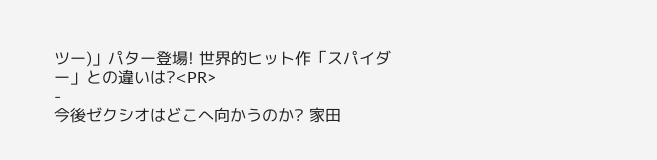ツー)」パター登場! 世界的ヒット作「スパイダー」との違いは?<PR>
-
今後ゼクシオはどこへ向かうのか? 家田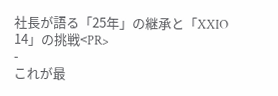社長が語る「25年」の継承と「XXIO 14」の挑戦<PR>
-
これが最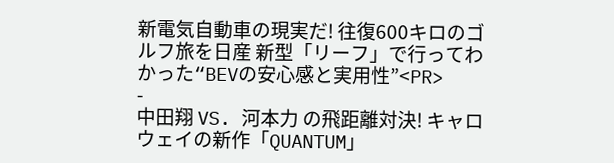新電気自動車の現実だ! 往復600キロのゴルフ旅を日産 新型「リーフ」で行ってわかった“BEVの安心感と実用性”<PR>
-
中田翔 VS. 河本力 の飛距離対決! キャロウェイの新作「QUANTUM」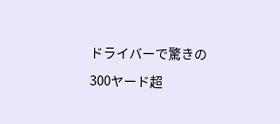ドライバーで驚きの300ヤード超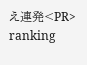え連発<PR>
ranking